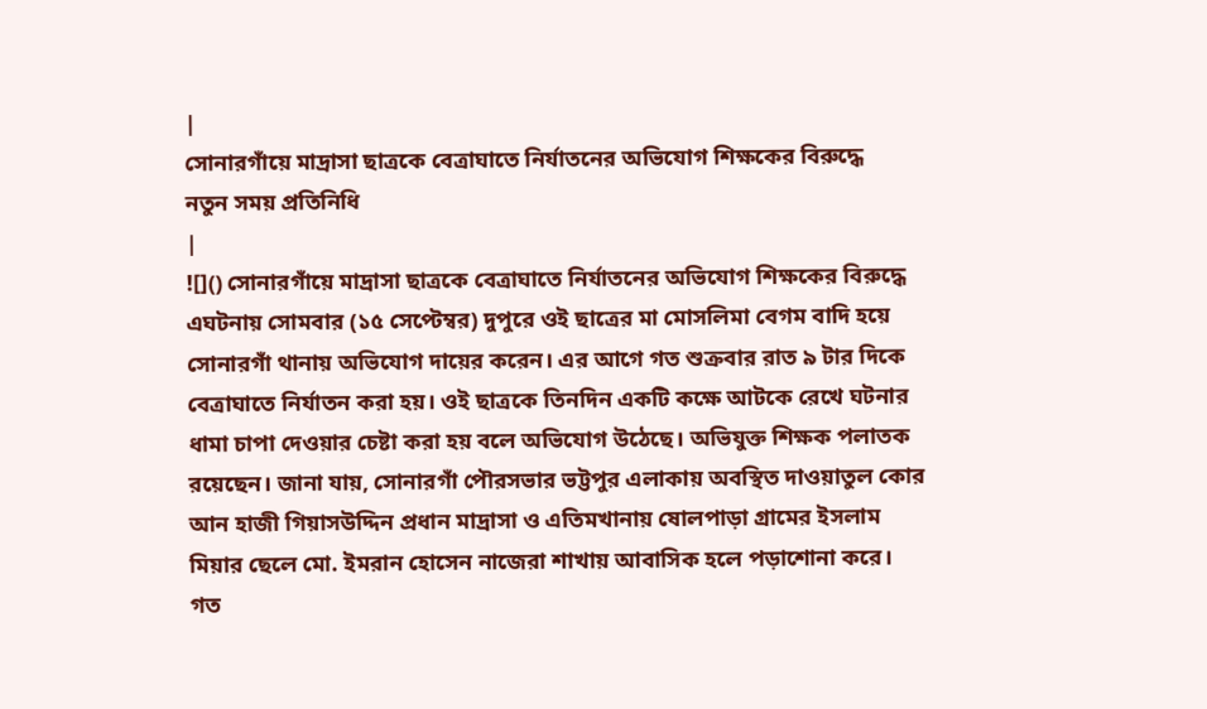|
সোনারগাঁয়ে মাদ্রাসা ছাত্রকে বেত্রাঘাতে নির্যাতনের অভিযোগ শিক্ষকের বিরুদ্ধে
নতুন সময় প্রতিনিধি
|
![]() সোনারগাঁয়ে মাদ্রাসা ছাত্রকে বেত্রাঘাতে নির্যাতনের অভিযোগ শিক্ষকের বিরুদ্ধে এঘটনায় সোমবার (১৫ সেপ্টেম্বর) দুপুরে ওই ছাত্রের মা মোসলিমা বেগম বাদি হয়ে সোনারগাঁ থানায় অভিযোগ দায়ের করেন। এর আগে গত শুক্রবার রাত ৯ টার দিকে বেত্রাঘাতে নির্যাতন করা হয়। ওই ছাত্রকে তিনদিন একটি কক্ষে আটকে রেখে ঘটনার ধামা চাপা দেওয়ার চেষ্টা করা হয় বলে অভিযোগ উঠেছে। অভিযুক্ত শিক্ষক পলাতক রয়েছেন। জানা যায়, সোনারগাঁ পৌরসভার ভট্টপুর এলাকায় অবস্থিত দাওয়াতুল কোর আন হাজী গিয়াসউদ্দিন প্রধান মাদ্রাসা ও এতিমখানায় ষোলপাড়া গ্রামের ইসলাম মিয়ার ছেলে মো. ইমরান হোসেন নাজেরা শাখায় আবাসিক হলে পড়াশোনা করে। গত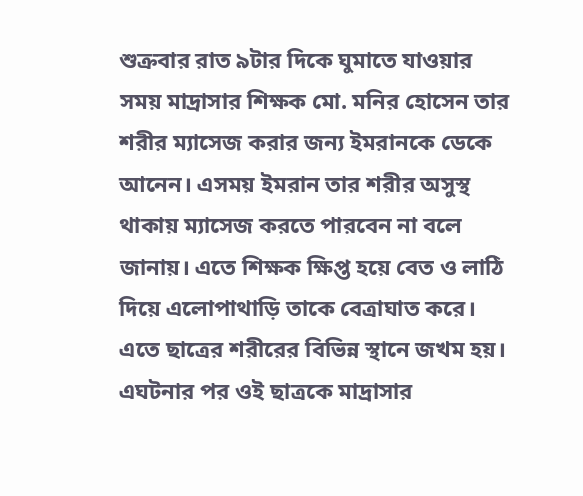শুক্রবার রাত ৯টার দিকে ঘুমাতে যাওয়ার সময় মাদ্রাসার শিক্ষক মো. মনির হোসেন তার শরীর ম্যাসেজ করার জন্য ইমরানকে ডেকে আনেন। এসময় ইমরান তার শরীর অসুস্থ থাকায় ম্যাসেজ করতে পারবেন না বলে জানায়। এতে শিক্ষক ক্ষিপ্ত হয়ে বেত ও লাঠি দিয়ে এলোপাথাড়ি তাকে বেত্রাঘাত করে। এতে ছাত্রের শরীরের বিভিন্ন স্থানে জখম হয়। এঘটনার পর ওই ছাত্রকে মাদ্রাসার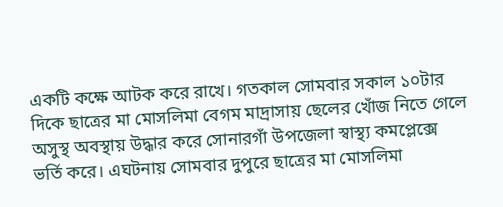একটি কক্ষে আটক করে রাখে। গতকাল সোমবার সকাল ১০টার দিকে ছাত্রের মা মোসলিমা বেগম মাদ্রাসায় ছেলের খোঁজ নিতে গেলে অসুস্থ অবস্থায় উদ্ধার করে সোনারগাঁ উপজেলা স্বাস্থ্য কমপ্লেক্সে ভর্তি করে। এঘটনায় সোমবার দুপুরে ছাত্রের মা মোসলিমা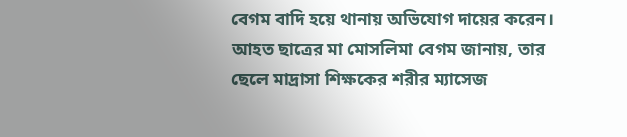বেগম বাদি হয়ে থানায় অভিযোগ দায়ের করেন। আহত ছাত্রের মা মোসলিমা বেগম জানায়, তার ছেলে মাদ্রাসা শিক্ষকের শরীর ম্যাসেজ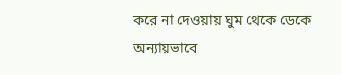করে না দেওয়ায় ঘুম থেকে ডেকে অন্যায়ভাবে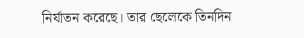নির্যাতন করেছে। তার ছেলেকে তিনদিন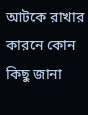আটকে রাখার কারনে কোন কিছু জানা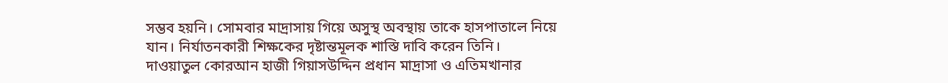সম্ভব হয়নি। সোমবার মাদ্রাসায় গিয়ে অসুস্থ অবস্থায় তাকে হাসপাতালে নিয়ে যান। নির্যাতনকারী শিক্ষকের দৃষ্টান্তমূলক শাস্তি দাবি করেন তিনি। দাওয়াতুল কোরআন হাজী গিয়াসউদ্দিন প্রধান মাদ্রাসা ও এতিমখানার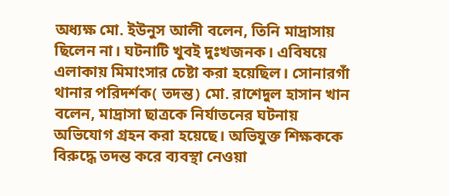অধ্যক্ষ মো. ইউনুস আলী বলেন, তিনি মাদ্রাসায় ছিলেন না। ঘটনাটি খুবই দুঃখজনক। এবিষয়ে এলাকায় মিমাংসার চেষ্টা করা হয়েছিল। সোনারগাঁ থানার পরিদর্শক( তদন্ত) মো. রাশেদুল হাসান খান বলেন, মাদ্রাসা ছাত্রকে নির্যাতনের ঘটনায় অভিযোগ গ্রহন করা হয়েছে। অভিযুক্ত শিক্ষককে বিরুদ্ধে তদন্ত করে ব্যবস্থা নেওয়া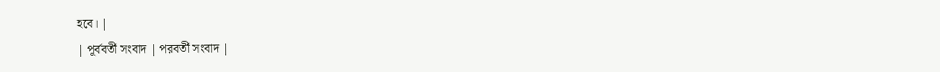হবে। |
| পূর্ববর্তী সংবাদ | পরবর্তী সংবাদ |